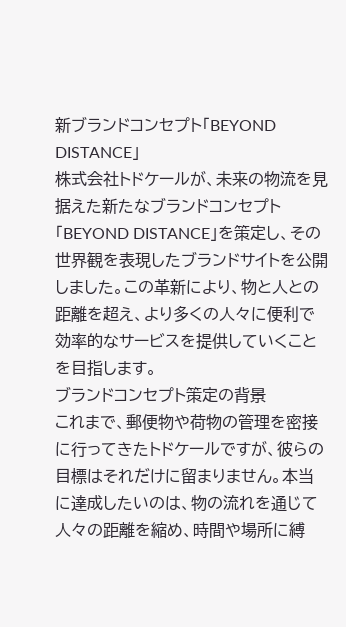新ブランドコンセプト「BEYOND DISTANCE」
株式会社トドケールが、未来の物流を見据えた新たなブランドコンセプト「BEYOND DISTANCE」を策定し、その世界観を表現したブランドサイトを公開しました。この革新により、物と人との距離を超え、より多くの人々に便利で効率的なサービスを提供していくことを目指します。
ブランドコンセプト策定の背景
これまで、郵便物や荷物の管理を密接に行ってきたトドケールですが、彼らの目標はそれだけに留まりません。本当に達成したいのは、物の流れを通じて人々の距離を縮め、時間や場所に縛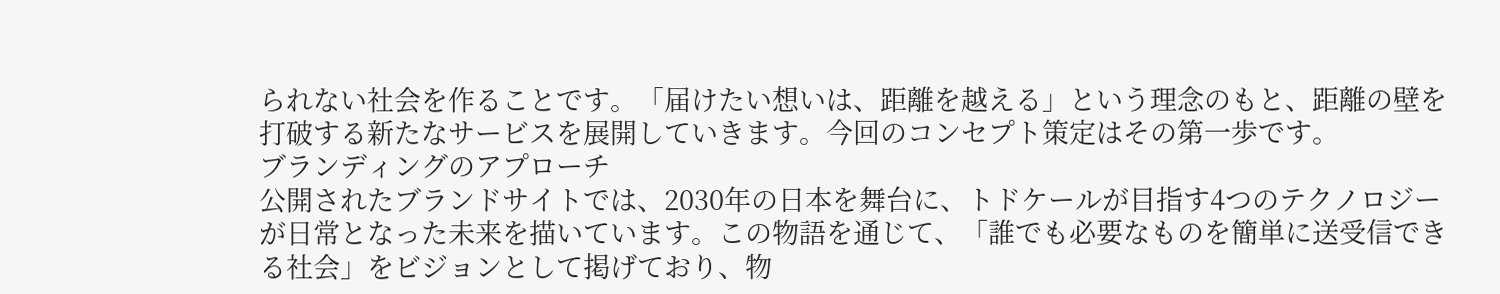られない社会を作ることです。「届けたい想いは、距離を越える」という理念のもと、距離の壁を打破する新たなサービスを展開していきます。今回のコンセプト策定はその第一歩です。
ブランディングのアプローチ
公開されたブランドサイトでは、2030年の日本を舞台に、トドケールが目指す4つのテクノロジーが日常となった未来を描いています。この物語を通じて、「誰でも必要なものを簡単に送受信できる社会」をビジョンとして掲げており、物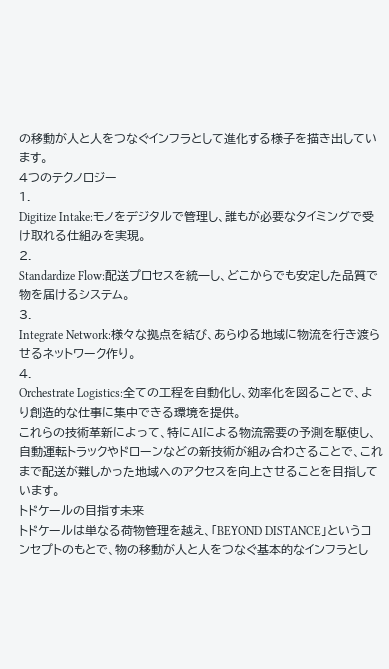の移動が人と人をつなぐインフラとして進化する様子を描き出しています。
4つのテクノロジー
1.
Digitize Intake:モノをデジタルで管理し、誰もが必要なタイミングで受け取れる仕組みを実現。
2.
Standardize Flow:配送プロセスを統一し、どこからでも安定した品質で物を届けるシステム。
3.
Integrate Network:様々な拠点を結び、あらゆる地域に物流を行き渡らせるネットワーク作り。
4.
Orchestrate Logistics:全ての工程を自動化し、効率化を図ることで、より創造的な仕事に集中できる環境を提供。
これらの技術革新によって、特にAIによる物流需要の予測を駆使し、自動運転トラックやドローンなどの新技術が組み合わさることで、これまで配送が難しかった地域へのアクセスを向上させることを目指しています。
トドケールの目指す未来
トドケールは単なる荷物管理を越え、「BEYOND DISTANCE」というコンセプトのもとで、物の移動が人と人をつなぐ基本的なインフラとし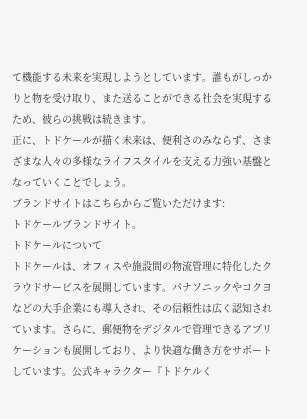て機能する未来を実現しようとしています。誰もがしっかりと物を受け取り、また送ることができる社会を実現するため、彼らの挑戦は続きます。
正に、トドケールが描く未来は、便利さのみならず、さまざまな人々の多様なライフスタイルを支える力強い基盤となっていくことでしょう。
ブランドサイトはこちらからご覧いただけます:
トドケールブランドサイト。
トドケールについて
トドケールは、オフィスや施設間の物流管理に特化したクラウドサービスを展開しています。パナソニックやコクヨなどの大手企業にも導入され、その信頼性は広く認知されています。さらに、郵便物をデジタルで管理できるアプリケーションも展開しており、より快適な働き方をサポートしています。公式キャラクター『トドケルく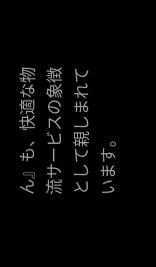ん』も、快適な物流サービスの象徴として親しまれています。